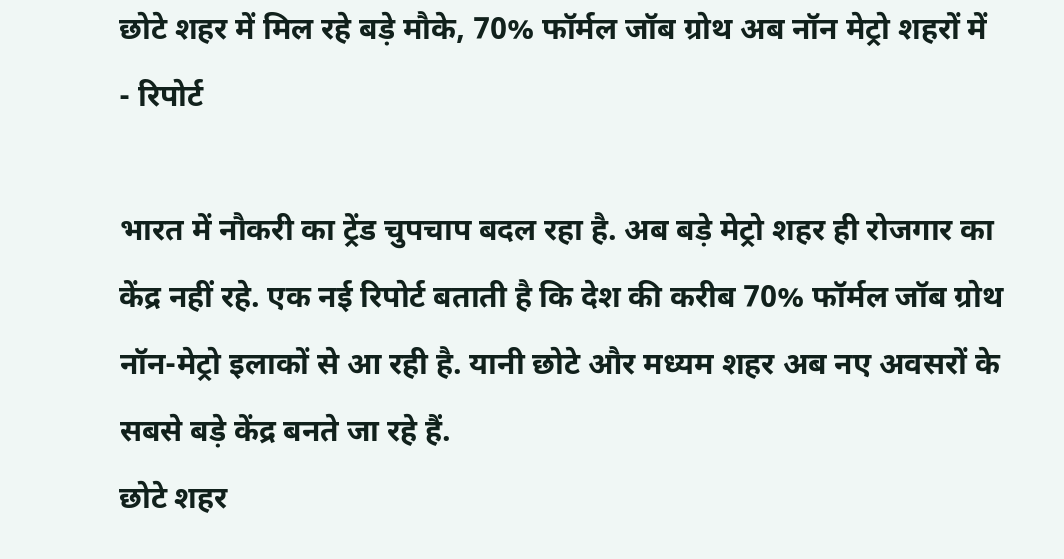छोटे शहर में मिल रहे बड़े मौके, 70% फॉर्मल जॉब ग्रोथ अब नॉन मेट्रो शहरों में - रिपोर्ट

भारत में नौकरी का ट्रेंड चुपचाप बदल रहा है. अब बड़े मेट्रो शहर ही रोजगार का केंद्र नहीं रहे. एक नई रिपोर्ट बताती है कि देश की करीब 70% फॉर्मल जॉब ग्रोथ नॉन-मेट्रो इलाकों से आ रही है. यानी छोटे और मध्यम शहर अब नए अवसरों के सबसे बड़े केंद्र बनते जा रहे हैं.
छोटे शहर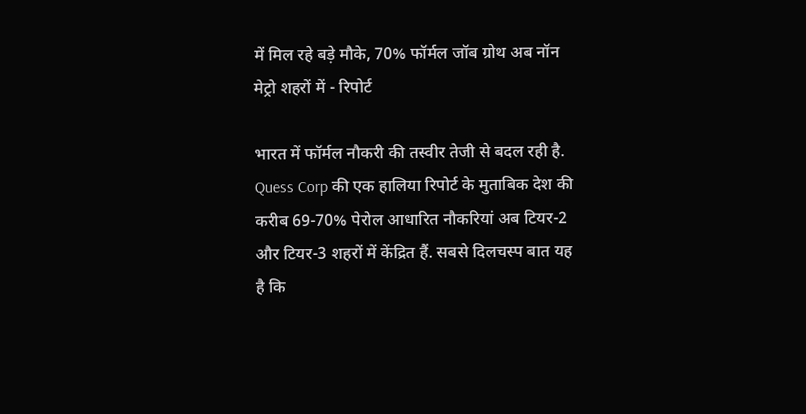में मिल रहे बड़े मौके, 70% फॉर्मल जॉब ग्रोथ अब नॉन मेट्रो शहरों में - रिपोर्ट

भारत में फॉर्मल नौकरी की तस्वीर तेजी से बदल रही है. Quess Corp की एक हालिया रिपोर्ट के मुताबिक देश की करीब 69-70% पेरोल आधारित नौकरियां अब टियर-2 और टियर-3 शहरों में केंद्रित हैं. सबसे दिलचस्प बात यह है कि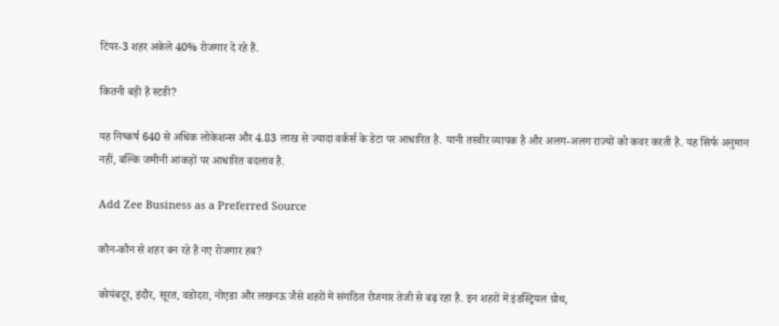टियर-3 शहर अकेले 40% रोजगार दे रहे हैं.

कितनी बड़ी है स्टडी?

यह निष्कर्ष 640 से अधिक लोकेशन्स और 4.83 लाख से ज्यादा वर्कर्स के डेटा पर आधारित है. यानी तस्वीर व्यापक है और अलग-अलग राज्यों को कवर करती है. यह सिर्फ अनुमान नहीं, बल्कि जमीनी आंकड़ों पर आधारित बदलाव है.

Add Zee Business as a Preferred Source

कौन-कौन से शहर बन रहे हैं नए रोजगार हब?

कोयंबटूर, इंदौर, सूरत, वडोदरा, नोएडा और लखनऊ जैसे शहरों में संगठित रोजगार तेजी से बढ़ रहा है. इन शहरों में इंडस्ट्रियल ग्रोथ,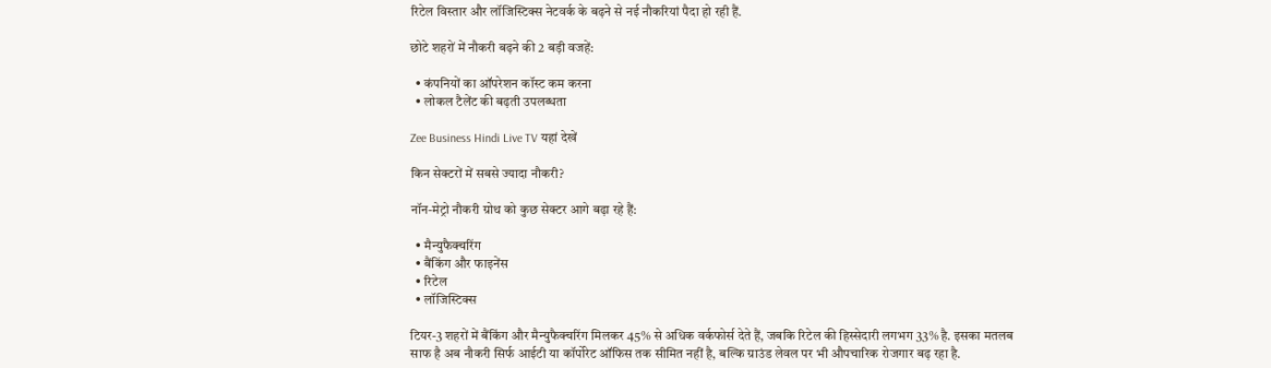रिटेल विस्तार और लॉजिस्टिक्स नेटवर्क के बढ़ने से नई नौकरियां पैदा हो रही हैं.

छोटे शहरों में नौकरी बढ़ने की 2 बड़ी वजहें:

  • कंपनियों का ऑपरेशन कॉस्ट कम करना
  • लोकल टैलेंट की बढ़ती उपलब्धता

Zee Business Hindi Live TV यहां देखें

किन सेक्टरों में सबसे ज्यादा नौकरी?

नॉन-मेट्रो नौकरी ग्रोथ को कुछ सेक्टर आगे बढ़ा रहे हैं:

  • मैन्युफैक्चरिंग
  • बैंकिंग और फाइनेंस
  • रिटेल
  • लॉजिस्टिक्स

टियर-3 शहरों में बैंकिंग और मैन्युफैक्चरिंग मिलकर 45% से अधिक वर्कफोर्स देते हैं, जबकि रिटेल की हिस्सेदारी लगभग 33% है. इसका मतलब साफ है अब नौकरी सिर्फ आईटी या कॉर्पोरेट ऑफिस तक सीमित नहीं है, बल्कि ग्राउंड लेवल पर भी औपचारिक रोजगार बढ़ रहा है.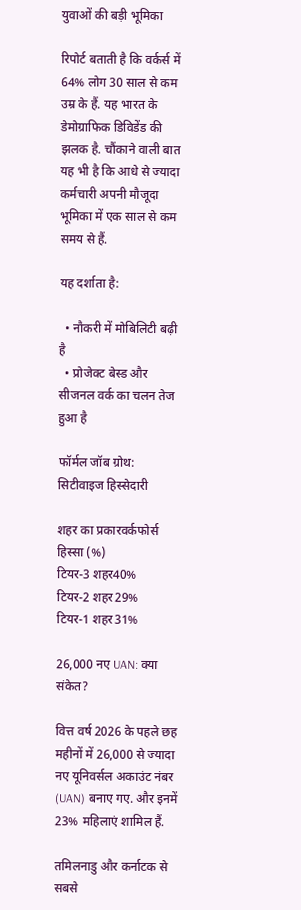युवाओं की बड़ी भूमिका

रिपोर्ट बताती है कि वर्कर्स में 64% लोग 30 साल से कम उम्र के हैं. यह भारत के डेमोग्राफिक डिविडेंड की झलक है. चौंकाने वाली बात यह भी है कि आधे से ज्यादा कर्मचारी अपनी मौजूदा भूमिका में एक साल से कम समय से हैं.

यह दर्शाता है:

  • नौकरी में मोबिलिटी बढ़ी है
  • प्रोजेक्ट बेस्ड और सीजनल वर्क का चलन तेज हुआ है

फॉर्मल जॉब ग्रोथ: सिटीवाइज हिस्सेदारी

शहर का प्रकारवर्कफोर्स हिस्सा (%)
टियर-3 शहर40%
टियर-2 शहर29%
टियर-1 शहर31%

26,000 नए UAN: क्या संकेत?

वित्त वर्ष 2026 के पहले छह महीनों में 26,000 से ज्यादा नए यूनिवर्सल अकाउंट नंबर (UAN) बनाए गए. और इनमें 23% महिलाएं शामिल हैं.

तमिलनाडु और कर्नाटक से सबसे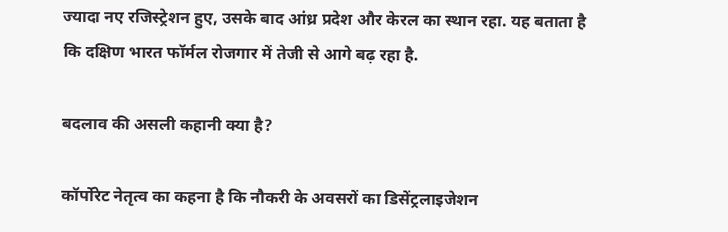ज्यादा नए रजिस्ट्रेशन हुए, उसके बाद आंध्र प्रदेश और केरल का स्थान रहा. यह बताता है कि दक्षिण भारत फॉर्मल रोजगार में तेजी से आगे बढ़ रहा है.

बदलाव की असली कहानी क्या है?

कॉर्पोरेट नेतृत्व का कहना है कि नौकरी के अवसरों का डिसेंट्रलाइजेशन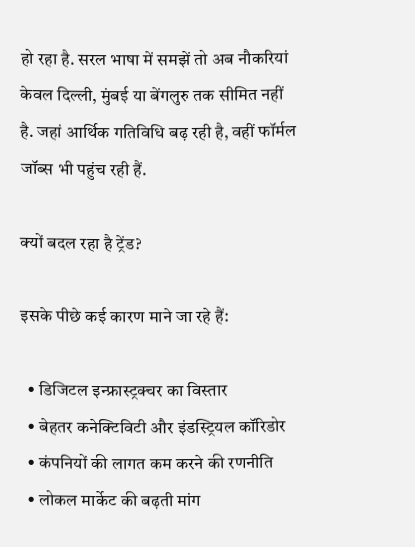हो रहा है. सरल भाषा में समझें तो अब नौकरियां केवल दिल्ली, मुंबई या बेंगलुरु तक सीमित नहीं है. जहां आर्थिक गतिविधि बढ़ रही है, वहीं फॉर्मल जॉब्स भी पहुंच रही हैं.

क्यों बदल रहा है ट्रेंड?

इसके पीछे कई कारण माने जा रहे हैं:

  • डिजिटल इन्फ्रास्ट्रक्चर का विस्तार
  • बेहतर कनेक्टिविटी और इंडस्ट्रियल कॉरिडोर
  • कंपनियों की लागत कम करने की रणनीति
  • लोकल मार्केट की बढ़ती मांग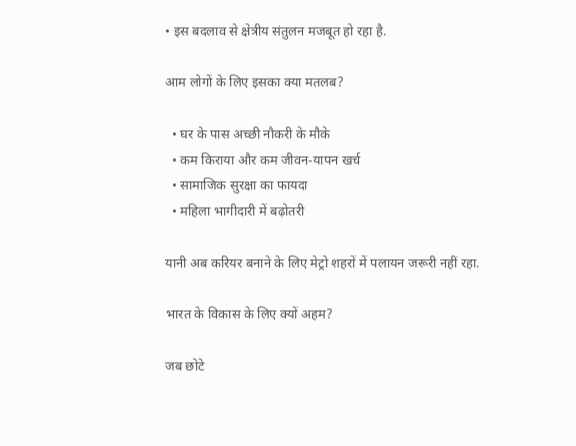• इस बदलाव से क्षेत्रीय संतुलन मजबूत हो रहा है.

आम लोगों के लिए इसका क्या मतलब?

  • घर के पास अच्छी नौकरी के मौके
  • कम किराया और कम जीवन-यापन खर्च
  • सामाजिक सुरक्षा का फायदा
  • महिला भागीदारी में बढ़ोतरी

यानी अब करियर बनाने के लिए मेट्रो शहरों में पलायन जरूरी नहीं रहा.

भारत के विकास के लिए क्यों अहम?

जब छोटे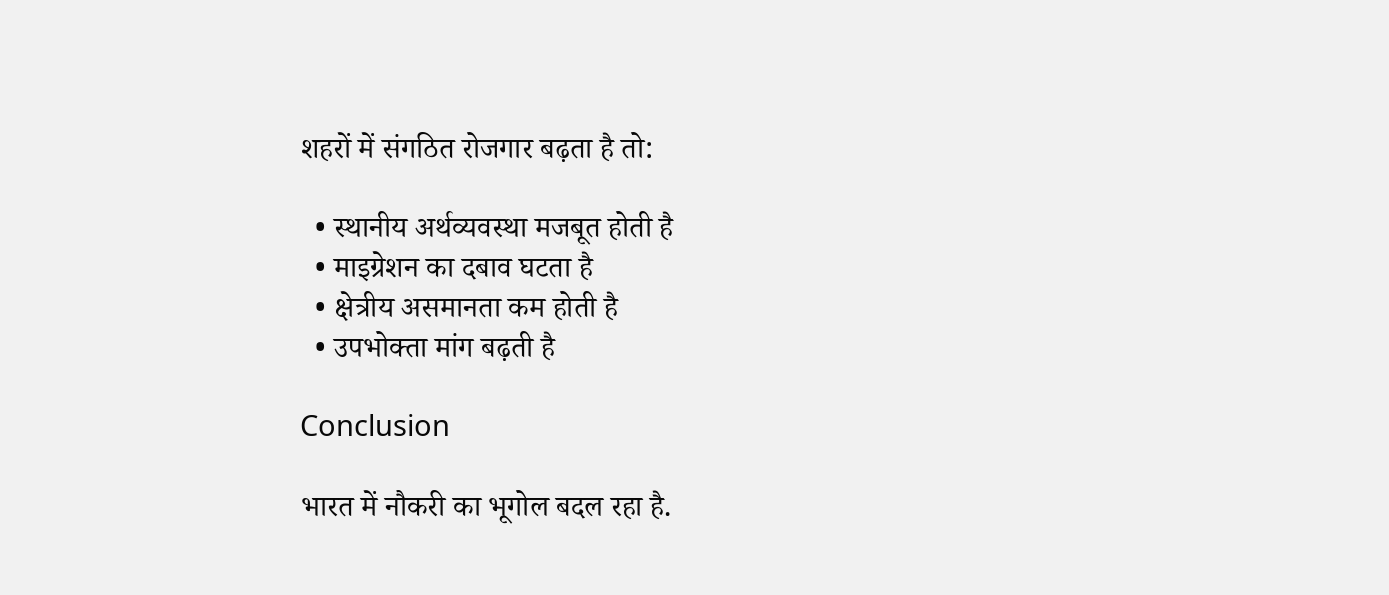शहरों में संगठित रोजगार बढ़ता है तो:

  • स्थानीय अर्थव्यवस्था मजबूत होती है
  • माइग्रेशन का दबाव घटता है
  • क्षेत्रीय असमानता कम होती है
  • उपभोक्ता मांग बढ़ती है

Conclusion

भारत में नौकरी का भूगोल बदल रहा है.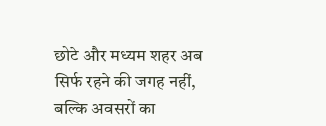छोटे और मध्यम शहर अब सिर्फ रहने की जगह नहीं, बल्कि अवसरों का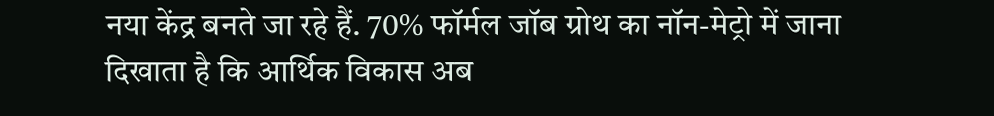नया केंद्र बनते जा रहे हैं. 70% फॉर्मल जॉब ग्रोथ का नॉन-मेट्रो में जाना दिखाता है कि आर्थिक विकास अब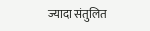ज्यादा संतुलित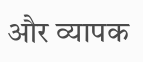और व्यापक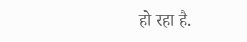हो रहा है.